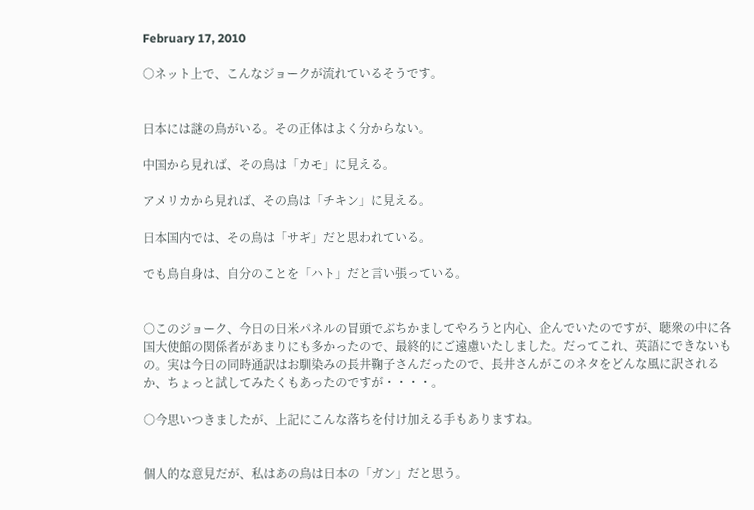February 17, 2010

○ネット上で、こんなジョークが流れているそうです。


日本には謎の鳥がいる。その正体はよく分からない。

中国から見れば、その鳥は「カモ」に見える。

アメリカから見れば、その鳥は「チキン」に見える。

日本国内では、その鳥は「サギ」だと思われている。

でも鳥自身は、自分のことを「ハト」だと言い張っている。


○このジョーク、今日の日米パネルの冒頭でぶちかましてやろうと内心、企んでいたのですが、聴衆の中に各国大使館の関係者があまりにも多かったので、最終的にご遠慮いたしました。だってこれ、英語にできないもの。実は今日の同時通訳はお馴染みの長井鞠子さんだったので、長井さんがこのネタをどんな風に訳されるか、ちょっと試してみたくもあったのですが・・・・。

○今思いつきましたが、上記にこんな落ちを付け加える手もありますね。


個人的な意見だが、私はあの鳥は日本の「ガン」だと思う。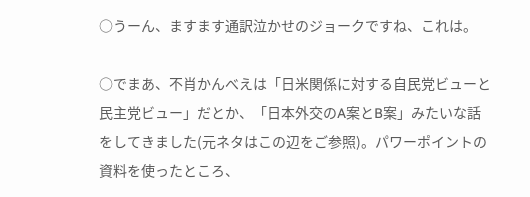○うーん、ますます通訳泣かせのジョークですね、これは。

○でまあ、不肖かんべえは「日米関係に対する自民党ビューと民主党ビュー」だとか、「日本外交のA案とB案」みたいな話をしてきました(元ネタはこの辺をご参照)。パワーポイントの資料を使ったところ、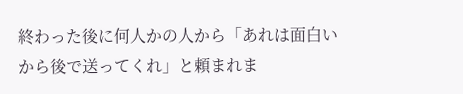終わった後に何人かの人から「あれは面白いから後で送ってくれ」と頼まれま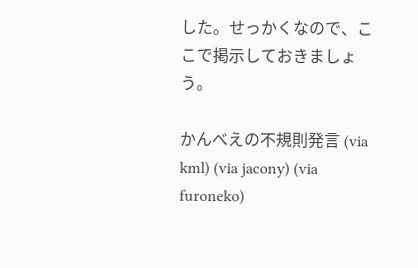した。せっかくなので、ここで掲示しておきましょう。

かんべえの不規則発言 (via kml) (via jacony) (via furoneko)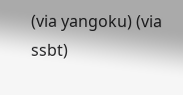(via yangoku) (via ssbt)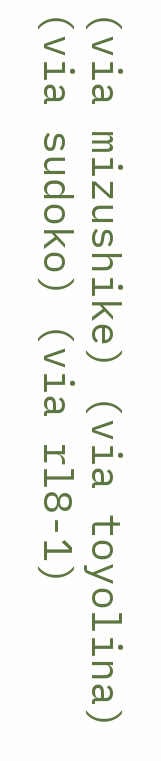(via mizushike) (via toyolina) (via sudoko) (via rl8-1)